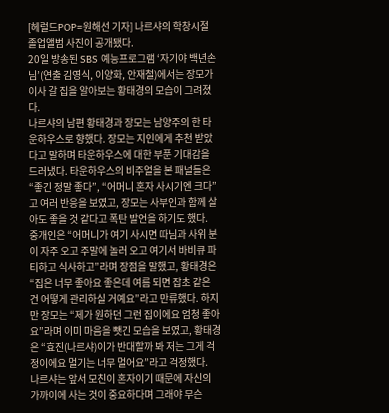[헤럴드POP=원해선 기자] 나르샤의 학창시절 졸업앨범 사진이 공개됐다.
20일 방송된 SBS 예능프로그램 ‘자기야 백년손님’(연출 김영식, 이양화, 안재철)에서는 장모가 이사 갈 집을 알아보는 황태경의 모습이 그려졌다.
나르샤의 남편 황태경과 장모는 남양주의 한 타운하우스로 향했다. 장모는 지인에게 추천 받았다고 말하며 타운하우스에 대한 부푼 기대감을 드러냈다. 타운하우스의 비주얼을 본 패널들은 “좋긴 정말 좋다”, “어머니 혼자 사시기엔 크다”고 여러 반응을 보였고, 장모는 사부인과 함께 살아도 좋을 것 같다고 폭탄 발언을 하기도 했다.
중개인은 “어머니가 여기 사시면 따님과 사위 분이 자주 오고 주말에 놀러 오고 여기서 바비큐 파티하고 식사하고”라며 장점을 말했고, 황태경은 “집은 너무 좋아요 좋은데 여름 되면 잡초 같은 건 어떻게 관리하실 거예요”라고 만류했다. 하지만 장모는 “제가 원하던 그런 집이에요 엄청 좋아요”라며 이미 마음을 뺏긴 모습을 보였고, 황태경은 “효진(나르샤)이가 반대할까 봐 저는 그게 걱정이에요 멀기는 너무 멀어요”라고 걱정했다.
나르샤는 앞서 모친이 혼자이기 때문에 자신의 가까이에 사는 것이 중요하다며 그래야 무슨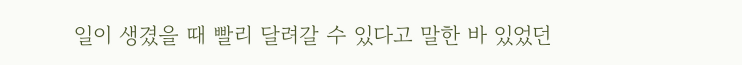일이 생겼을 때 빨리 달려갈 수 있다고 말한 바 있었던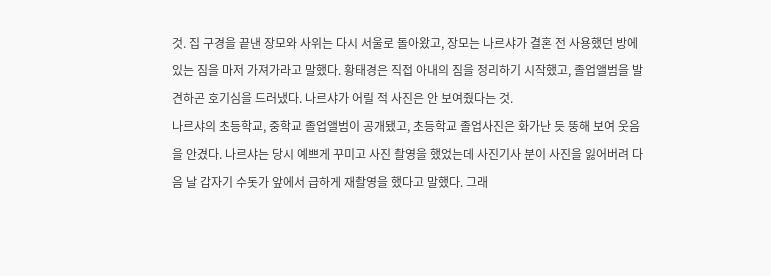것. 집 구경을 끝낸 장모와 사위는 다시 서울로 돌아왔고, 장모는 나르샤가 결혼 전 사용했던 방에 있는 짐을 마저 가져가라고 말했다. 황태경은 직접 아내의 짐을 정리하기 시작했고, 졸업앨범을 발견하곤 호기심을 드러냈다. 나르샤가 어릴 적 사진은 안 보여줬다는 것.
나르샤의 초등학교, 중학교 졸업앨범이 공개됐고, 초등학교 졸업사진은 화가난 듯 뚱해 보여 웃음을 안겼다. 나르샤는 당시 예쁘게 꾸미고 사진 촬영을 했었는데 사진기사 분이 사진을 잃어버려 다음 날 갑자기 수돗가 앞에서 급하게 재촬영을 했다고 말했다. 그래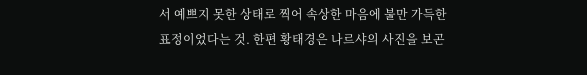서 예쁘지 못한 상태로 찍어 속상한 마음에 불만 가득한 표정이었다는 것. 한편 황태경은 나르샤의 사진을 보곤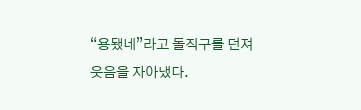“용됐네”라고 돌직구를 던져 웃음을 자아냈다.